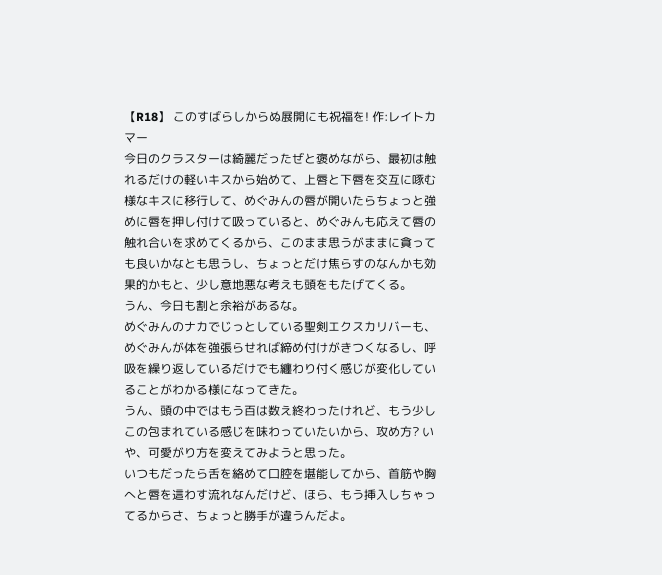【R18】 このすばらしからぬ展開にも祝福を! 作:レイトカマー
今日のクラスターは綺麗だったぜと褒めながら、最初は触れるだけの軽いキスから始めて、上唇と下唇を交互に啄む様なキスに移行して、めぐみんの唇が開いたらちょっと強めに唇を押し付けて吸っていると、めぐみんも応えて唇の触れ合いを求めてくるから、このまま思うがままに貪っても良いかなとも思うし、ちょっとだけ焦らすのなんかも効果的かもと、少し意地悪な考えも頭をもたげてくる。
うん、今日も割と余裕があるな。
めぐみんのナカでじっとしている聖剣エクスカリバーも、めぐみんが体を強張らせれば締め付けがきつくなるし、呼吸を繰り返しているだけでも纏わり付く感じが変化していることがわかる様になってきた。
うん、頭の中ではもう百は数え終わったけれど、もう少しこの包まれている感じを味わっていたいから、攻め方? いや、可愛がり方を変えてみようと思った。
いつもだったら舌を絡めて口腔を堪能してから、首筋や胸へと唇を這わす流れなんだけど、ほら、もう挿入しちゃってるからさ、ちょっと勝手が違うんだよ。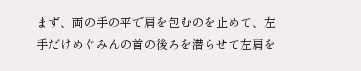まず、両の手の平で肩を包むのを止めて、左手だけめぐみんの首の後ろを潜らせて左肩を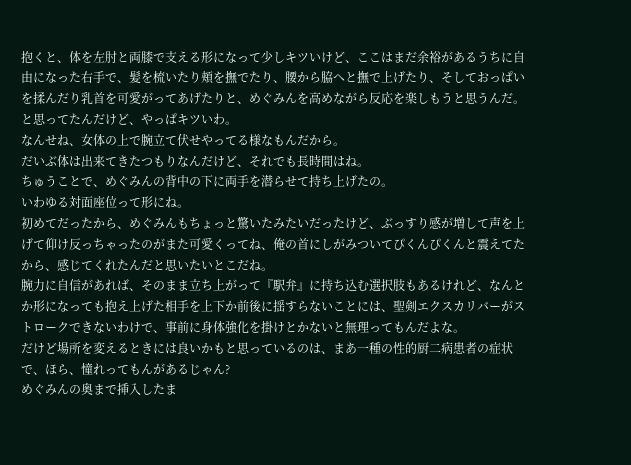抱くと、体を左肘と両膝で支える形になって少しキツいけど、ここはまだ余裕があるうちに自由になった右手で、髪を梳いたり頬を撫でたり、腰から脇へと撫で上げたり、そしておっぱいを揉んだり乳首を可愛がってあげたりと、めぐみんを高めながら反応を楽しもうと思うんだ。
と思ってたんだけど、やっぱキツいわ。
なんせね、女体の上で腕立て伏せやってる様なもんだから。
だいぶ体は出来てきたつもりなんだけど、それでも長時間はね。
ちゅうことで、めぐみんの背中の下に両手を潜らせて持ち上げたの。
いわゆる対面座位って形にね。
初めてだったから、めぐみんもちょっと驚いたみたいだったけど、ぶっすり感が増して声を上げて仰け反っちゃったのがまた可愛くってね、俺の首にしがみついてぴくんぴくんと震えてたから、感じてくれたんだと思いたいとこだね。
腕力に自信があれば、そのまま立ち上がって『駅弁』に持ち込む選択肢もあるけれど、なんとか形になっても抱え上げた相手を上下か前後に揺すらないことには、聖剣エクスカリバーがストロークできないわけで、事前に身体強化を掛けとかないと無理ってもんだよな。
だけど場所を変えるときには良いかもと思っているのは、まあ一種の性的厨二病患者の症状で、ほら、憧れってもんがあるじゃん?
めぐみんの奥まで挿入したま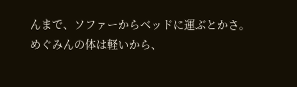んまで、ソファーからベッドに運ぶとかさ。
めぐみんの体は軽いから、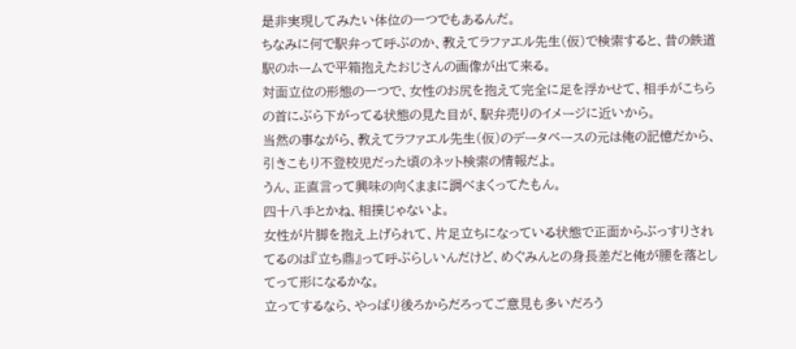是非実現してみたい体位の一つでもあるんだ。
ちなみに何で駅弁って呼ぶのか、教えてラファエル先生(仮)で検索すると、昔の鉄道駅のホームで平箱抱えたおじさんの画像が出て来る。
対面立位の形態の一つで、女性のお尻を抱えて完全に足を浮かせて、相手がこちらの首にぶら下がってる状態の見た目が、駅弁売りのイメージに近いから。
当然の事ながら、教えてラファエル先生(仮)のデータベースの元は俺の記憶だから、引きこもり不登校児だった頃のネット検索の情報だよ。
うん、正直言って興味の向くままに調べまくってたもん。
四十八手とかね、相撲じゃないよ。
女性が片脚を抱え上げられて、片足立ちになっている状態で正面からぶっすりされてるのは『立ち鼎』って呼ぶらしいんだけど、めぐみんとの身長差だと俺が腰を落としてって形になるかな。
立ってするなら、やっぱり後ろからだろってご意見も多いだろう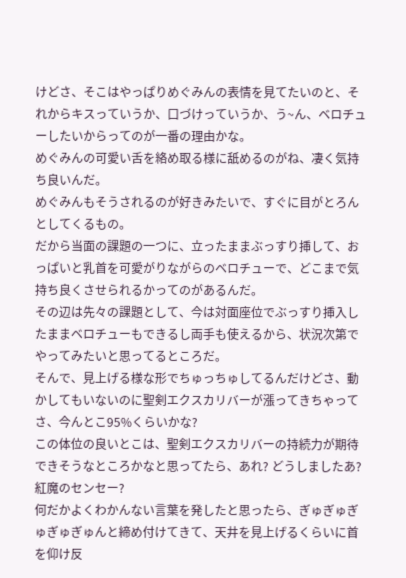けどさ、そこはやっぱりめぐみんの表情を見てたいのと、それからキスっていうか、口づけっていうか、う~ん、ベロチューしたいからってのが一番の理由かな。
めぐみんの可愛い舌を絡め取る様に舐めるのがね、凄く気持ち良いんだ。
めぐみんもそうされるのが好きみたいで、すぐに目がとろんとしてくるもの。
だから当面の課題の一つに、立ったままぶっすり挿して、おっぱいと乳首を可愛がりながらのベロチューで、どこまで気持ち良くさせられるかってのがあるんだ。
その辺は先々の課題として、今は対面座位でぶっすり挿入したままベロチューもできるし両手も使えるから、状況次第でやってみたいと思ってるところだ。
そんで、見上げる様な形でちゅっちゅしてるんだけどさ、動かしてもいないのに聖剣エクスカリバーが漲ってきちゃってさ、今んとこ95%くらいかな?
この体位の良いとこは、聖剣エクスカリバーの持続力が期待できそうなところかなと思ってたら、あれ? どうしましたあ? 紅魔のセンセー?
何だかよくわかんない言葉を発したと思ったら、ぎゅぎゅぎゅぎゅぎゅんと締め付けてきて、天井を見上げるくらいに首を仰け反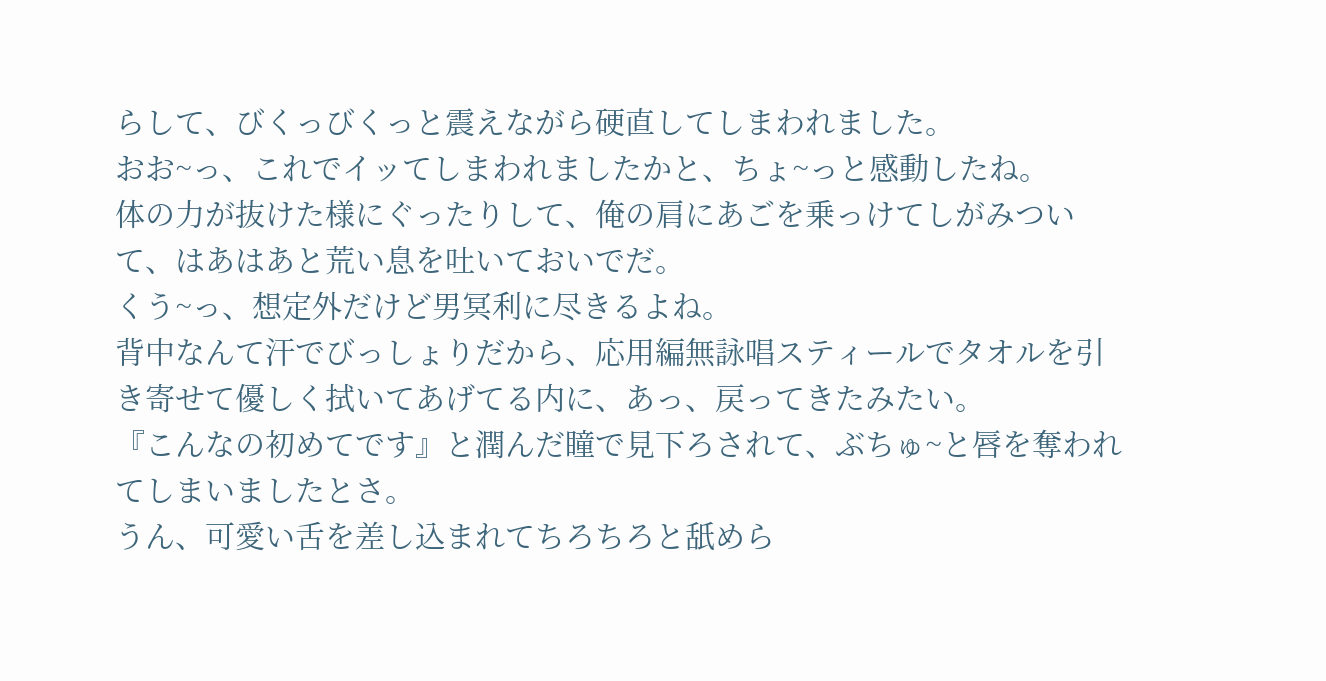らして、びくっびくっと震えながら硬直してしまわれました。
おお~っ、これでイッてしまわれましたかと、ちょ~っと感動したね。
体の力が抜けた様にぐったりして、俺の肩にあごを乗っけてしがみついて、はあはあと荒い息を吐いておいでだ。
くう~っ、想定外だけど男冥利に尽きるよね。
背中なんて汗でびっしょりだから、応用編無詠唱スティールでタオルを引き寄せて優しく拭いてあげてる内に、あっ、戻ってきたみたい。
『こんなの初めてです』と潤んだ瞳で見下ろされて、ぶちゅ~と唇を奪われてしまいましたとさ。
うん、可愛い舌を差し込まれてちろちろと舐めら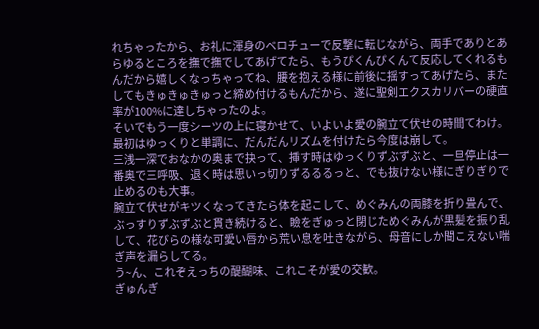れちゃったから、お礼に渾身のベロチューで反撃に転じながら、両手でありとあらゆるところを撫で撫でしてあげてたら、もうぴくんぴくんて反応してくれるもんだから嬉しくなっちゃってね、腰を抱える様に前後に揺すってあげたら、またしてもきゅきゅきゅっと締め付けるもんだから、遂に聖剣エクスカリバーの硬直率が100%に達しちゃったのよ。
そいでもう一度シーツの上に寝かせて、いよいよ愛の腕立て伏せの時間てわけ。
最初はゆっくりと単調に、だんだんリズムを付けたら今度は崩して。
三浅一深でおなかの奥まで抉って、挿す時はゆっくりずぶずぶと、一旦停止は一番奥で三呼吸、退く時は思いっ切りずるるるっと、でも抜けない様にぎりぎりで止めるのも大事。
腕立て伏せがキツくなってきたら体を起こして、めぐみんの両膝を折り畳んで、ぶっすりずぶずぶと貫き続けると、瞼をぎゅっと閉じためぐみんが黒髪を振り乱して、花びらの様な可愛い唇から荒い息を吐きながら、母音にしか聞こえない喘ぎ声を漏らしてる。
う~ん、これぞえっちの醍醐味、これこそが愛の交歓。
ぎゅんぎ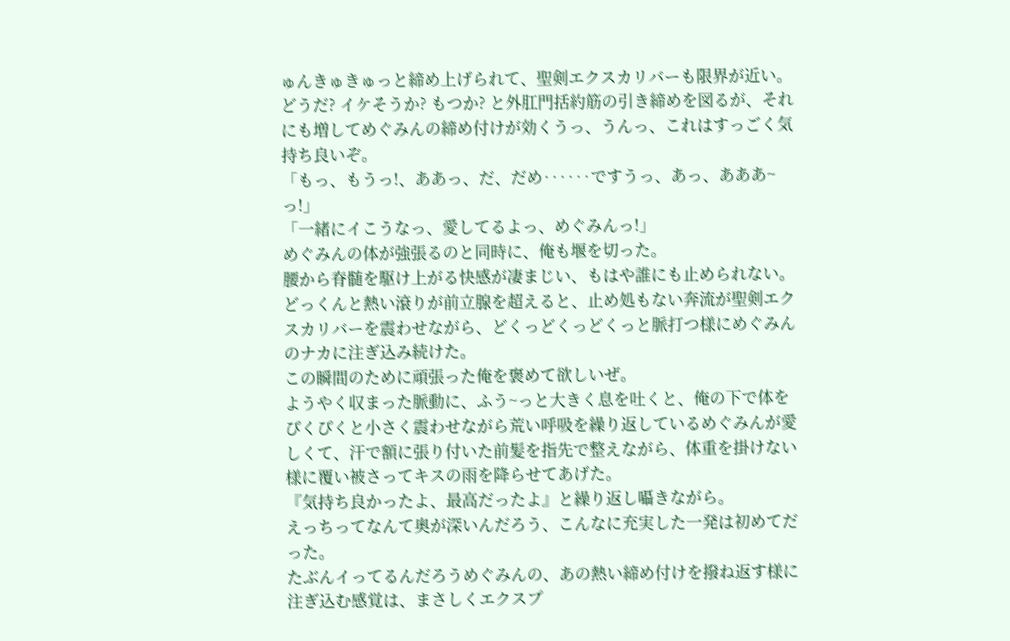ゅんきゅきゅっと締め上げられて、聖剣エクスカリバーも限界が近い。
どうだ? イケそうか? もつか? と外肛門括約筋の引き締めを図るが、それにも増してめぐみんの締め付けが効くうっ、うんっ、これはすっごく気持ち良いぞ。
「もっ、もうっ!、ああっ、だ、だめ‥‥‥ですうっ、あっ、あああ~っ!」
「一緒にイこうなっ、愛してるよっ、めぐみんっ!」
めぐみんの体が強張るのと同時に、俺も堰を切った。
腰から脊髄を駆け上がる快感が凄まじい、もはや誰にも止められない。
どっくんと熱い滾りが前立腺を超えると、止め処もない奔流が聖剣エクスカリバーを震わせながら、どくっどくっどくっと脈打つ様にめぐみんのナカに注ぎ込み続けた。
この瞬間のために頑張った俺を褒めて欲しいぜ。
ようやく収まった脈動に、ふう~っと大きく息を吐くと、俺の下で体をぴくぴくと小さく震わせながら荒い呼吸を繰り返しているめぐみんが愛しくて、汗で額に張り付いた前髪を指先で整えながら、体重を掛けない様に覆い被さってキスの雨を降らせてあげた。
『気持ち良かったよ、最高だったよ』と繰り返し囁きながら。
えっちってなんて奥が深いんだろう、こんなに充実した一発は初めてだった。
たぶんイってるんだろうめぐみんの、あの熱い締め付けを撥ね返す様に注ぎ込む感覚は、まさしくエクスプ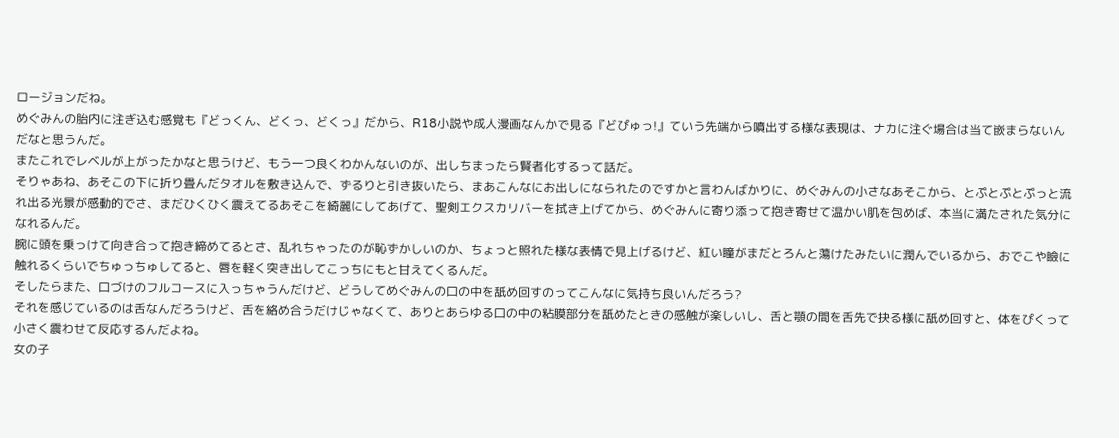ロージョンだね。
めぐみんの胎内に注ぎ込む感覚も『どっくん、どくっ、どくっ』だから、R18小説や成人漫画なんかで見る『どぴゅっ!』ていう先端から噴出する様な表現は、ナカに注ぐ場合は当て嵌まらないんだなと思うんだ。
またこれでレベルが上がったかなと思うけど、もう一つ良くわかんないのが、出しちまったら賢者化するって話だ。
そりゃあね、あそこの下に折り畳んだタオルを敷き込んで、ずるりと引き抜いたら、まあこんなにお出しになられたのですかと言わんばかりに、めぐみんの小さなあそこから、とぷとぷとぷっと流れ出る光景が感動的でさ、まだひくひく震えてるあそこを綺麗にしてあげて、聖剣エクスカリバーを拭き上げてから、めぐみんに寄り添って抱き寄せて温かい肌を包めば、本当に満たされた気分になれるんだ。
腕に頭を乗っけて向き合って抱き締めてるとさ、乱れちゃったのが恥ずかしいのか、ちょっと照れた様な表情で見上げるけど、紅い瞳がまだとろんと蕩けたみたいに潤んでいるから、おでこや瞼に触れるくらいでちゅっちゅしてると、唇を軽く突き出してこっちにもと甘えてくるんだ。
そしたらまた、口づけのフルコースに入っちゃうんだけど、どうしてめぐみんの口の中を舐め回すのってこんなに気持ち良いんだろう?
それを感じているのは舌なんだろうけど、舌を絡め合うだけじゃなくて、ありとあらゆる口の中の粘膜部分を舐めたときの感触が楽しいし、舌と顎の間を舌先で抉る様に舐め回すと、体をぴくって小さく震わせて反応するんだよね。
女の子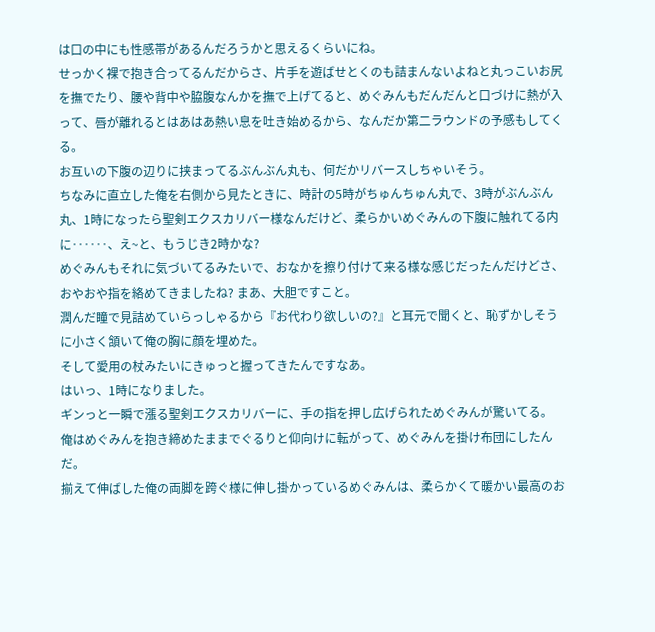は口の中にも性感帯があるんだろうかと思えるくらいにね。
せっかく裸で抱き合ってるんだからさ、片手を遊ばせとくのも詰まんないよねと丸っこいお尻を撫でたり、腰や背中や脇腹なんかを撫で上げてると、めぐみんもだんだんと口づけに熱が入って、唇が離れるとはあはあ熱い息を吐き始めるから、なんだか第二ラウンドの予感もしてくる。
お互いの下腹の辺りに挟まってるぶんぶん丸も、何だかリバースしちゃいそう。
ちなみに直立した俺を右側から見たときに、時計の5時がちゅんちゅん丸で、3時がぶんぶん丸、1時になったら聖剣エクスカリバー様なんだけど、柔らかいめぐみんの下腹に触れてる内に‥‥‥、え~と、もうじき2時かな?
めぐみんもそれに気づいてるみたいで、おなかを擦り付けて来る様な感じだったんだけどさ、おやおや指を絡めてきましたね? まあ、大胆ですこと。
潤んだ瞳で見詰めていらっしゃるから『お代わり欲しいの?』と耳元で聞くと、恥ずかしそうに小さく頷いて俺の胸に顔を埋めた。
そして愛用の杖みたいにきゅっと握ってきたんですなあ。
はいっ、1時になりました。
ギンっと一瞬で漲る聖剣エクスカリバーに、手の指を押し広げられためぐみんが驚いてる。
俺はめぐみんを抱き締めたままでぐるりと仰向けに転がって、めぐみんを掛け布団にしたんだ。
揃えて伸ばした俺の両脚を跨ぐ様に伸し掛かっているめぐみんは、柔らかくて暖かい最高のお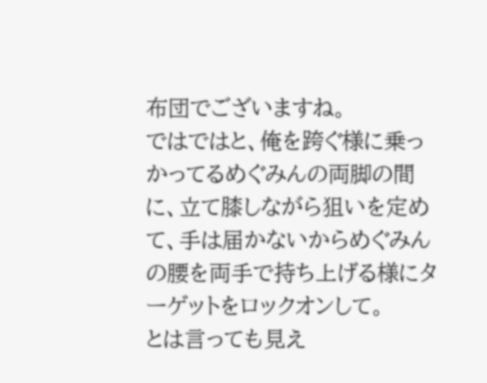布団でございますね。
ではではと、俺を跨ぐ様に乗っかってるめぐみんの両脚の間に、立て膝しながら狙いを定めて、手は届かないからめぐみんの腰を両手で持ち上げる様にターゲットをロックオンして。
とは言っても見え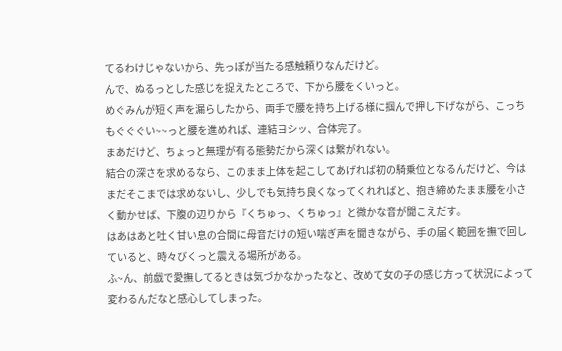てるわけじゃないから、先っぽが当たる感触頼りなんだけど。
んで、ぬるっとした感じを捉えたところで、下から腰をくいっと。
めぐみんが短く声を漏らしたから、両手で腰を持ち上げる様に掴んで押し下げながら、こっちもぐぐぐい~~っと腰を進めれば、連結ヨシッ、合体完了。
まあだけど、ちょっと無理が有る態勢だから深くは繋がれない。
結合の深さを求めるなら、このまま上体を起こしてあげれば初の騎乗位となるんだけど、今はまだそこまでは求めないし、少しでも気持ち良くなってくれればと、抱き締めたまま腰を小さく動かせば、下腹の辺りから『くちゅっ、くちゅっ』と微かな音が聞こえだす。
はあはあと吐く甘い息の合間に母音だけの短い喘ぎ声を聞きながら、手の届く範囲を撫で回していると、時々びくっと震える場所がある。
ふ~ん、前戯で愛撫してるときは気づかなかったなと、改めて女の子の感じ方って状況によって変わるんだなと感心してしまった。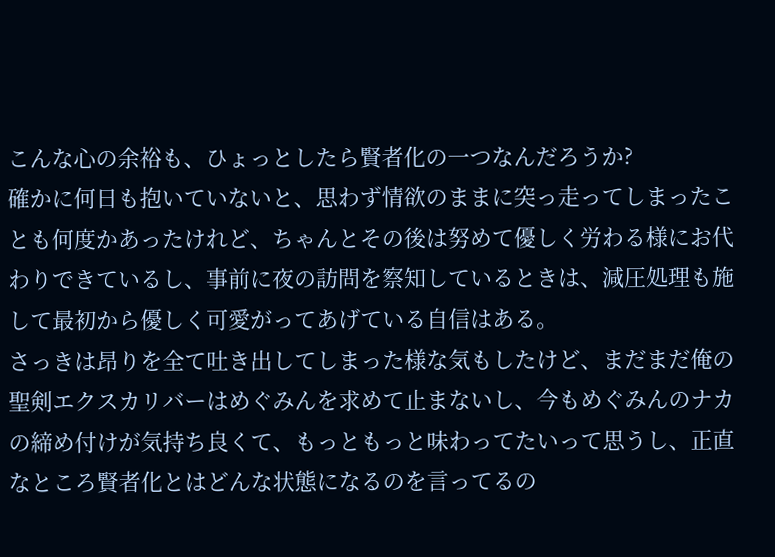こんな心の余裕も、ひょっとしたら賢者化の一つなんだろうか?
確かに何日も抱いていないと、思わず情欲のままに突っ走ってしまったことも何度かあったけれど、ちゃんとその後は努めて優しく労わる様にお代わりできているし、事前に夜の訪問を察知しているときは、減圧処理も施して最初から優しく可愛がってあげている自信はある。
さっきは昂りを全て吐き出してしまった様な気もしたけど、まだまだ俺の聖剣エクスカリバーはめぐみんを求めて止まないし、今もめぐみんのナカの締め付けが気持ち良くて、もっともっと味わってたいって思うし、正直なところ賢者化とはどんな状態になるのを言ってるの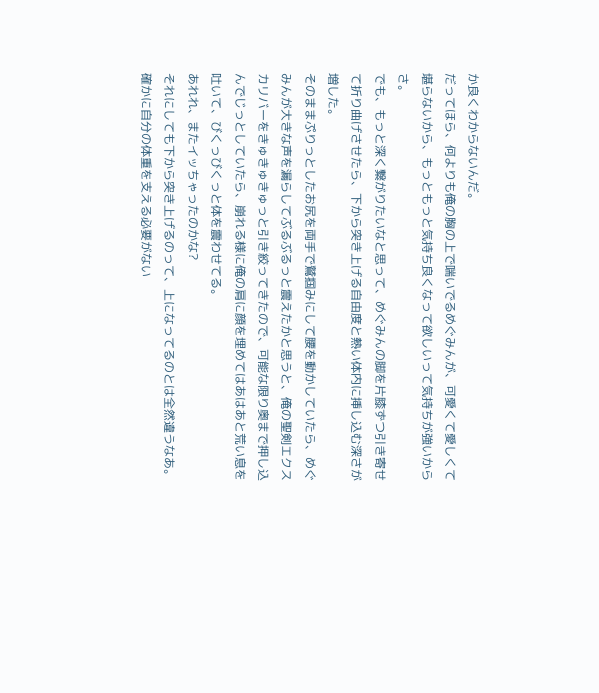か良くわからないんだ。
だってほら、何よりも俺の胸の上で喘いでるめぐみんが、可愛くて愛しくて堪らないから、もっともっと気持ち良くなって欲しいって気持ちが強いからさ。
でも、もっと深く繋がりたいなと思って、めぐみんの脚を片膝ずつ引き寄せて折り曲げさせたら、下から突き上げる自由度と熱い体内に挿し込む深さが増した。
そのままぷりっとしたお尻を両手で鷲掴みにして腰を動かしていたら、めぐみんが大きな声を漏らしてぶるぶるっと震えたかと思うと、俺の聖剣エクスカリバーをきゅきゅきゅっと引き絞ってきたので、可能な限り奥まで押し込んでじっとしていたら、崩れる様に俺の肩に顔を埋めてはあはあと荒い息を吐いて、びくっびくっと体を震わせてる。
あれれ、またイッちゃったのかな?
それにしても下から突き上げるのって、上になってるのとは全然違うなあ。
確かに自分の体重を支える必要がない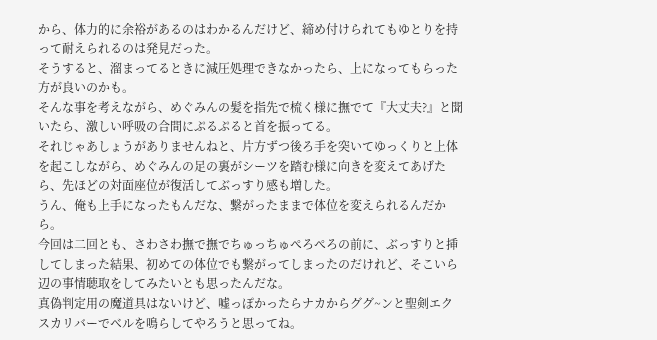から、体力的に余裕があるのはわかるんだけど、締め付けられてもゆとりを持って耐えられるのは発見だった。
そうすると、溜まってるときに減圧処理できなかったら、上になってもらった方が良いのかも。
そんな事を考えながら、めぐみんの髪を指先で梳く様に撫でて『大丈夫?』と聞いたら、激しい呼吸の合間にぷるぷると首を振ってる。
それじゃあしょうがありませんねと、片方ずつ後ろ手を突いてゆっくりと上体を起こしながら、めぐみんの足の裏がシーツを踏む様に向きを変えてあげたら、先ほどの対面座位が復活してぶっすり感も増した。
うん、俺も上手になったもんだな、繋がったままで体位を変えられるんだから。
今回は二回とも、さわさわ撫で撫でちゅっちゅぺろぺろの前に、ぶっすりと挿してしまった結果、初めての体位でも繋がってしまったのだけれど、そこいら辺の事情聴取をしてみたいとも思ったんだな。
真偽判定用の魔道具はないけど、嘘っぽかったらナカからググ~ンと聖剣エクスカリバーでベルを鳴らしてやろうと思ってね。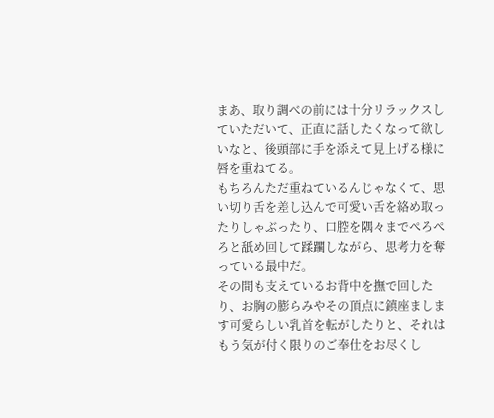まあ、取り調べの前には十分リラックスしていただいて、正直に話したくなって欲しいなと、後頭部に手を添えて見上げる様に唇を重ねてる。
もちろんただ重ねているんじゃなくて、思い切り舌を差し込んで可愛い舌を絡め取ったりしゃぶったり、口腔を隅々までぺろぺろと舐め回して蹂躙しながら、思考力を奪っている最中だ。
その間も支えているお背中を撫で回したり、お胸の膨らみやその頂点に鎮座まします可愛らしい乳首を転がしたりと、それはもう気が付く限りのご奉仕をお尽くし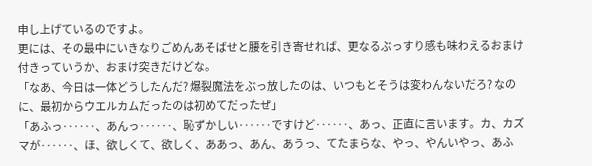申し上げているのですよ。
更には、その最中にいきなりごめんあそばせと腰を引き寄せれば、更なるぶっすり感も味わえるおまけ付きっていうか、おまけ突きだけどな。
「なあ、今日は一体どうしたんだ? 爆裂魔法をぶっ放したのは、いつもとそうは変わんないだろ? なのに、最初からウエルカムだったのは初めてだったぜ」
「あふっ‥‥‥、あんっ‥‥‥、恥ずかしい‥‥‥ですけど‥‥‥、あっ、正直に言います。カ、カズマが‥‥‥、ほ、欲しくて、欲しく、ああっ、あん、あうっ、てたまらな、やっ、やんいやっ、あふ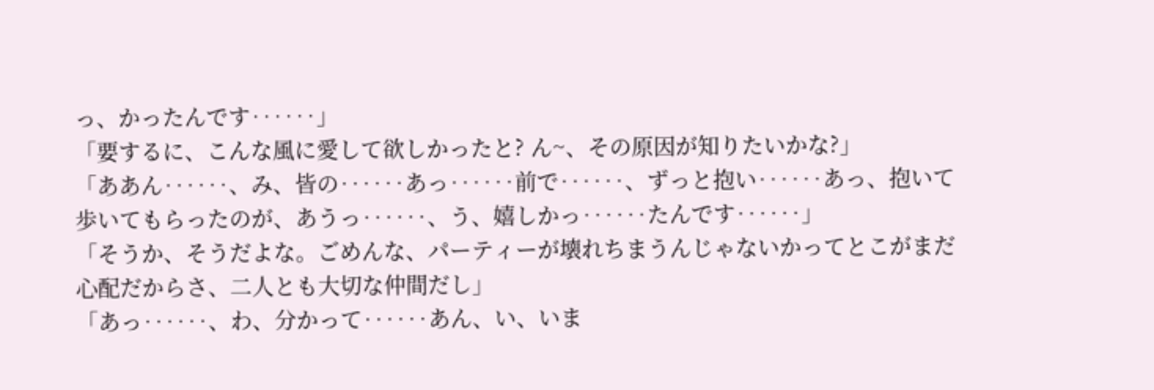っ、かったんです‥‥‥」
「要するに、こんな風に愛して欲しかったと? ん~、その原因が知りたいかな?」
「ああん‥‥‥、み、皆の‥‥‥あっ‥‥‥前で‥‥‥、ずっと抱い‥‥‥あっ、抱いて歩いてもらったのが、あうっ‥‥‥、う、嬉しかっ‥‥‥たんです‥‥‥」
「そうか、そうだよな。ごめんな、パーティーが壊れちまうんじゃないかってとこがまだ心配だからさ、二人とも大切な仲間だし」
「あっ‥‥‥、わ、分かって‥‥‥あん、い、いま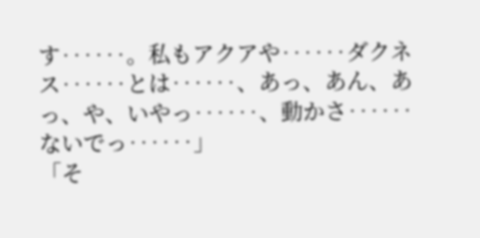す‥‥‥。私もアクアや‥‥‥ダクネス‥‥‥とは‥‥‥、あっ、あん、あっ、や、いやっ‥‥‥、動かさ‥‥‥ないでっ‥‥‥」
「そ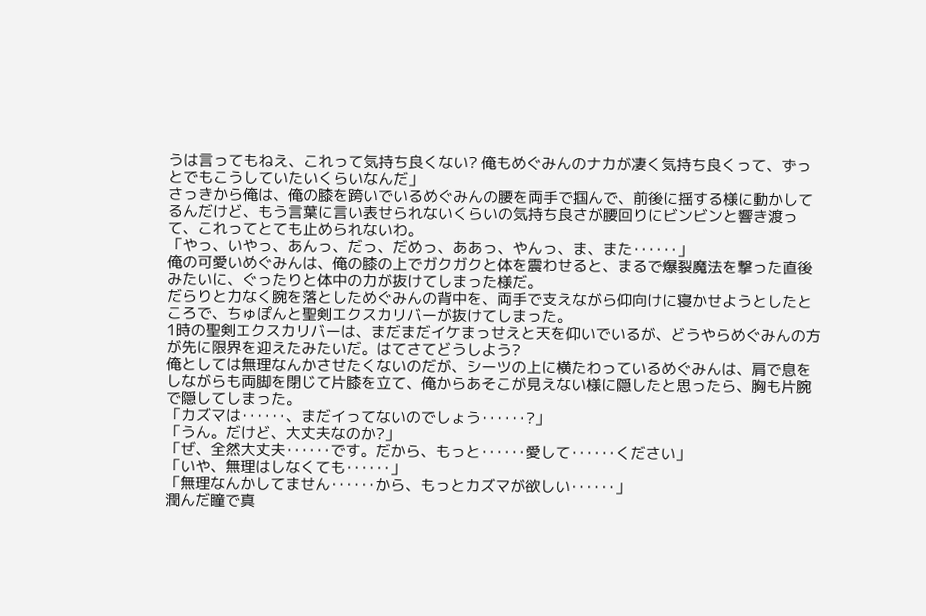うは言ってもねえ、これって気持ち良くない? 俺もめぐみんのナカが凄く気持ち良くって、ずっとでもこうしていたいくらいなんだ」
さっきから俺は、俺の膝を跨いでいるめぐみんの腰を両手で掴んで、前後に揺する様に動かしてるんだけど、もう言葉に言い表せられないくらいの気持ち良さが腰回りにビンビンと響き渡って、これってとても止められないわ。
「やっ、いやっ、あんっ、だっ、だめっ、ああっ、やんっ、ま、また‥‥‥」
俺の可愛いめぐみんは、俺の膝の上でガクガクと体を震わせると、まるで爆裂魔法を撃った直後みたいに、ぐったりと体中の力が抜けてしまった様だ。
だらりと力なく腕を落としためぐみんの背中を、両手で支えながら仰向けに寝かせようとしたところで、ちゅぽんと聖剣エクスカリバーが抜けてしまった。
1時の聖剣エクスカリバーは、まだまだイケまっせえと天を仰いでいるが、どうやらめぐみんの方が先に限界を迎えたみたいだ。はてさてどうしよう?
俺としては無理なんかさせたくないのだが、シーツの上に横たわっているめぐみんは、肩で息をしながらも両脚を閉じて片膝を立て、俺からあそこが見えない様に隠したと思ったら、胸も片腕で隠してしまった。
「カズマは‥‥‥、まだイってないのでしょう‥‥‥?」
「うん。だけど、大丈夫なのか?」
「ぜ、全然大丈夫‥‥‥です。だから、もっと‥‥‥愛して‥‥‥ください」
「いや、無理はしなくても‥‥‥」
「無理なんかしてません‥‥‥から、もっとカズマが欲しい‥‥‥」
潤んだ瞳で真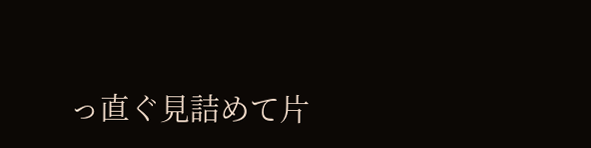っ直ぐ見詰めて片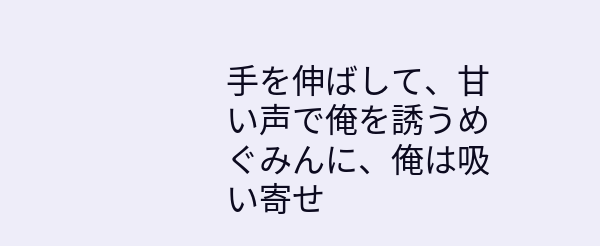手を伸ばして、甘い声で俺を誘うめぐみんに、俺は吸い寄せ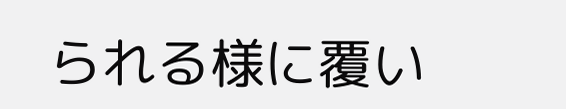られる様に覆い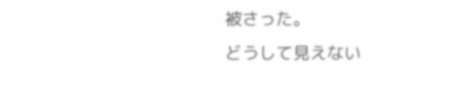被さった。
どうして見えない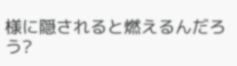様に隠されると燃えるんだろう?